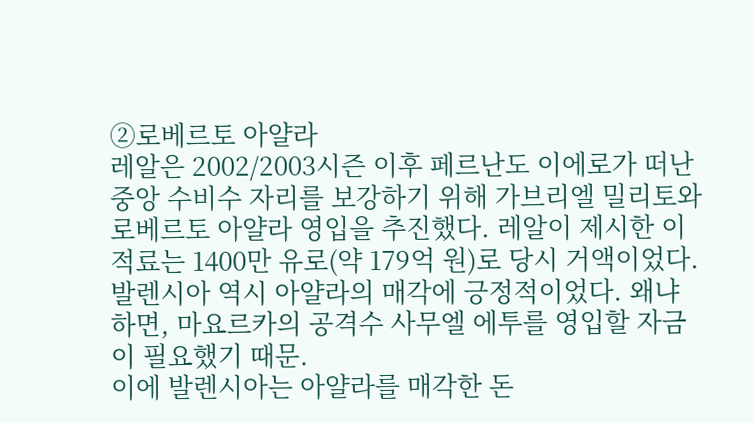➁로베르토 아얄라
레알은 2002/2003시즌 이후 페르난도 이에로가 떠난 중앙 수비수 자리를 보강하기 위해 가브리엘 밀리토와 로베르토 아얄라 영입을 추진했다. 레알이 제시한 이적료는 1400만 유로(약 179억 원)로 당시 거액이었다.
발렌시아 역시 아얄라의 매각에 긍정적이었다. 왜냐하면, 마요르카의 공격수 사무엘 에투를 영입할 자금이 필요했기 때문.
이에 발렌시아는 아얄라를 매각한 돈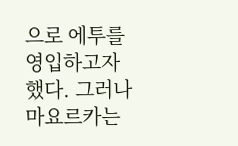으로 에투를 영입하고자 했다. 그러나 마요르카는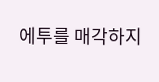에투를 매각하지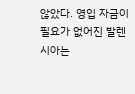않았다. 영입 자금이 필요가 없어진 발렌시아는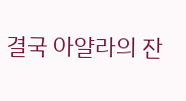결국 아얄라의 잔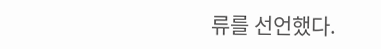류를 선언했다.